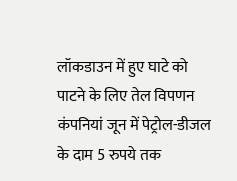लॉकडाउन में हुए घाटे को पाटने के लिए तेल विपणन कंपनियां जून में पेट्रोल-डीजल के दाम 5 रुपये तक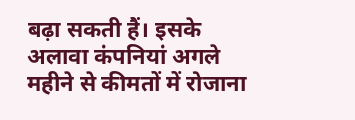बढ़ा सकती हैं। इसके अलावा कंपनियां अगले महीने से कीमतों में रोजाना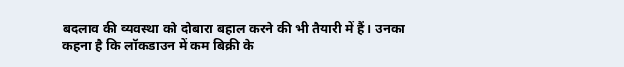बदलाव की व्यवस्था को दोबारा बहाल करने की भी तैयारी में हैं। उनका कहना है कि लॉकडाउन में कम बिक्री के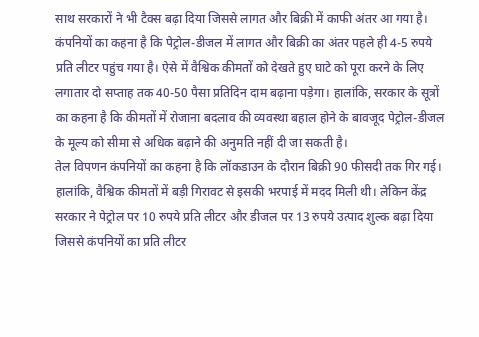साथ सरकारों ने भी टैक्स बढ़ा दिया जिससे लागत और बिक्री में काफी अंतर आ गया है।
कंपनियों का कहना है कि पेट्रोल-डीजल में लागत और बिक्री का अंतर पहले ही 4-5 रुपये प्रति लीटर पहुंच गया है। ऐसे में वैश्विक कीमतों को देखते हुए घाटे को पूरा करने के लिए लगातार दो सप्ताह तक 40-50 पैसा प्रतिदिन दाम बढ़ाना पड़ेगा। हालांकि, सरकार के सूत्रों का कहना है कि कीमतों में रोजाना बदलाव की व्यवस्था बहाल होने के बावजूद पेट्रोल-डीजल के मूल्य को सीमा से अधिक बढ़ाने की अनुमति नहीं दी जा सकती है।
तेल विपणन कंपनियों का कहना है कि लॉकडाउन के दौरान बिक्री 90 फीसदी तक गिर गई। हालांकि, वैश्विक कीमतों में बड़ी गिरावट से इसकी भरपाई में मदद मिली थी। लेकिन केंद्र सरकार ने पेट्रोल पर 10 रुपये प्रति लीटर और डीजल पर 13 रुपये उत्पाद शुल्क बढ़ा दिया जिससे कंपनियों का प्रति लीटर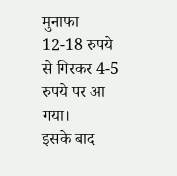मुनाफा 12-18 रुपये से गिरकर 4-5 रुपये पर आ गया।
इसके बाद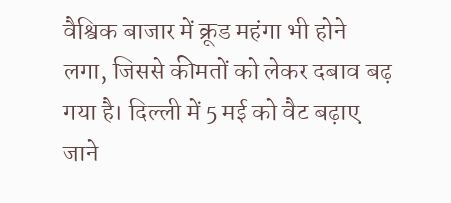वैश्विक बाजार में क्रूड महंगा भी होने लगा, जिससे कीमतों को लेकर दबाव बढ़ गया है। दिल्ली में 5 मई को वैट बढ़ाए जाने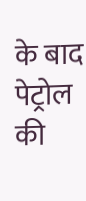के बाद पेट्रोल की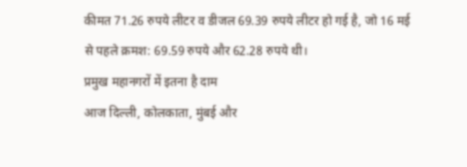कीमत 71.26 रुपये लीटर व डीजल 69.39 रुपये लीटर हो गई है, जो 16 मई से पहले क्रमश: 69.59 रुपये और 62.28 रुपये थी।
प्रमुख महानगरों में इतना है दाम
आज दिल्ली, कोलकाता, मुंबई और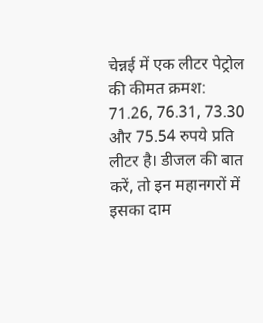चेन्नई में एक लीटर पेट्रोल की कीमत क्रमश: 71.26, 76.31, 73.30 और 75.54 रुपये प्रति लीटर है। डीजल की बात करें, तो इन महानगरों में इसका दाम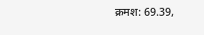क्रमश: 69.39,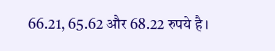66.21, 65.62 और 68.22 रुपये है।